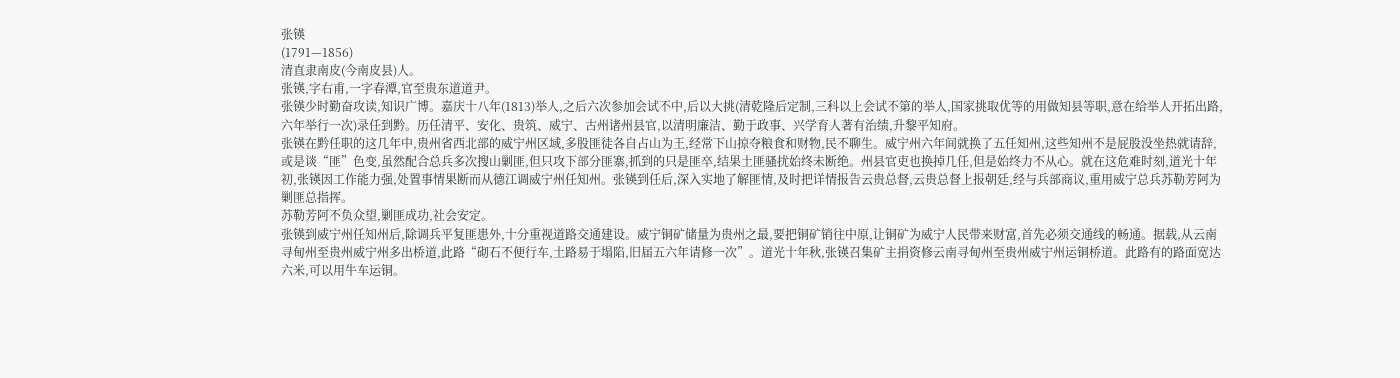张锳
(1791—1856)
清直隶南皮(今南皮县)人。
张锳,字右甫,一字春潭,官至贵东道道尹。
张锳少时勤奋攻读,知识广博。嘉庆十八年(1813)举人,之后六次参加会试不中,后以大挑(清乾隆后定制,三科以上会试不第的举人,国家挑取优等的用做知县等职,意在给举人开拓出路,六年举行一次)录任到黔。历任清平、安化、贵筑、威宁、古州诸州县官,以清明廉洁、勤于政事、兴学育人著有治绩,升黎平知府。
张锳在黔任职的这几年中,贵州省西北部的威宁州区域,多股匪徒各自占山为王,经常下山掠夺粮食和财物,民不聊生。威宁州六年间就换了五任知州,这些知州不是屁股没坐热就请辞,或是谈“匪”色变,虽然配合总兵多次搜山剿匪,但只攻下部分匪寨,抓到的只是匪卒,结果土匪骚扰始终未断绝。州县官吏也换掉几任,但是始终力不从心。就在这危难时刻,道光十年初,张锳因工作能力强,处置事情果断而从德江调威宁州任知州。张锳到任后,深入实地了解匪情,及时把详情报告云贵总督,云贵总督上报朝廷,经与兵部商议,重用威宁总兵苏勒芳阿为剿匪总指挥。
苏勒芳阿不负众望,剿匪成功,社会安定。
张锳到威宁州任知州后,除调兵平复匪患外,十分重视道路交通建设。威宁铜矿储量为贵州之最,要把铜矿销往中原,让铜矿为威宁人民带来财富,首先必须交通线的畅通。据载,从云南寻甸州至贵州威宁州多出桥道,此路“砌石不便行车,土路易于塌陷,旧届五六年请修一次”。道光十年秋,张锳召集矿主捐资修云南寻甸州至贵州威宁州运铜桥道。此路有的路面宽达六米,可以用牛车运铜。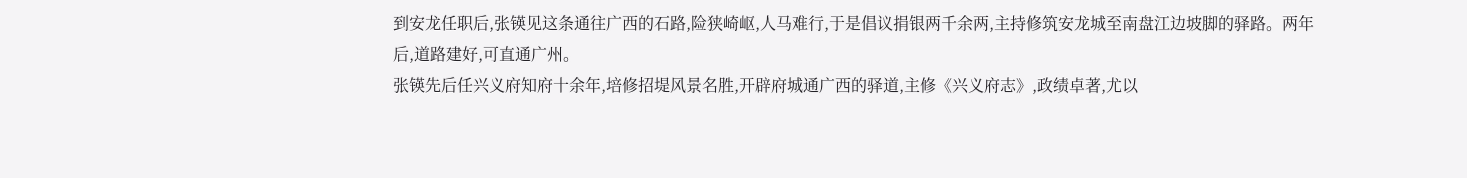到安龙任职后,张锳见这条通往广西的石路,险狭崎岖,人马难行,于是倡议捐银两千余两,主持修筑安龙城至南盘江边坡脚的驿路。两年后,道路建好,可直通广州。
张锳先后任兴义府知府十余年,培修招堤风景名胜,开辟府城通广西的驿道,主修《兴义府志》,政绩卓著,尤以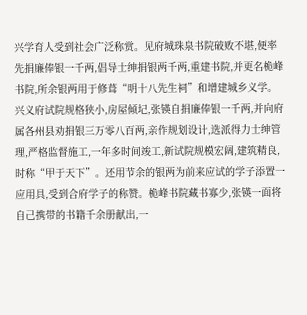兴学育人受到社会广泛称赏。见府城珠泉书院破败不堪,便率先捐廉俸银一千两,倡导士绅捐银两千两,重建书院,并更名桅峰书院,所余银两用于修葺“明十八先生祠”和增建城乡义学。兴义府试院规格狭小,房屋倾圮,张锳自捐廉俸银一千两,并向府属各州县劝捐银三万零八百两,亲作规划设计,选派得力士绅管理,严格监督施工,一年多时间竣工,新试院规模宏阔,建筑精良,时称“甲于天下”。还用节余的银两为前来应试的学子添置一应用具,受到合府学子的称赞。桅峰书院藏书寡少,张锳一面将自己携带的书籍千余册献出,一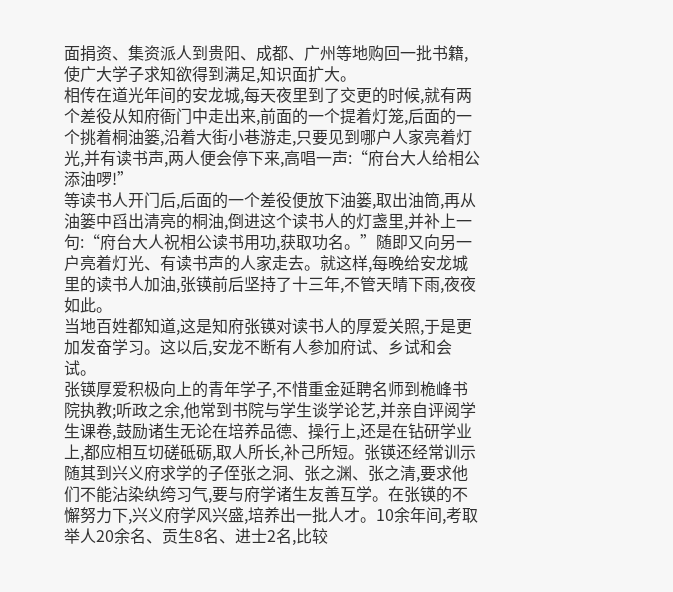面捐资、集资派人到贵阳、成都、广州等地购回一批书籍,使广大学子求知欲得到满足,知识面扩大。
相传在道光年间的安龙城,每天夜里到了交更的时候,就有两个差役从知府衙门中走出来,前面的一个提着灯笼,后面的一个挑着桐油篓,沿着大街小巷游走,只要见到哪户人家亮着灯光,并有读书声,两人便会停下来,高唱一声:“府台大人给相公添油啰!”
等读书人开门后,后面的一个差役便放下油篓,取出油筒,再从油篓中舀出清亮的桐油,倒进这个读书人的灯盏里,并补上一句:“府台大人祝相公读书用功,获取功名。”随即又向另一户亮着灯光、有读书声的人家走去。就这样,每晚给安龙城里的读书人加油,张锳前后坚持了十三年,不管天晴下雨,夜夜如此。
当地百姓都知道,这是知府张锳对读书人的厚爱关照,于是更加发奋学习。这以后,安龙不断有人参加府试、乡试和会试。
张锳厚爱积极向上的青年学子,不惜重金延聘名师到桅峰书院执教;听政之余,他常到书院与学生谈学论艺,并亲自评阅学生课卷,鼓励诸生无论在培养品德、操行上,还是在钻研学业上,都应相互切磋砥砺,取人所长,补己所短。张锳还经常训示随其到兴义府求学的子侄张之洞、张之渊、张之清,要求他们不能沾染纨绔习气,要与府学诸生友善互学。在张锳的不懈努力下,兴义府学风兴盛,培养出一批人才。10余年间,考取举人20余名、贡生8名、进士2名,比较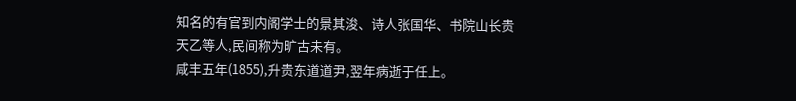知名的有官到内阁学士的景其浚、诗人张国华、书院山长贵天乙等人,民间称为旷古未有。
咸丰五年(1855),升贵东道道尹,翌年病逝于任上。